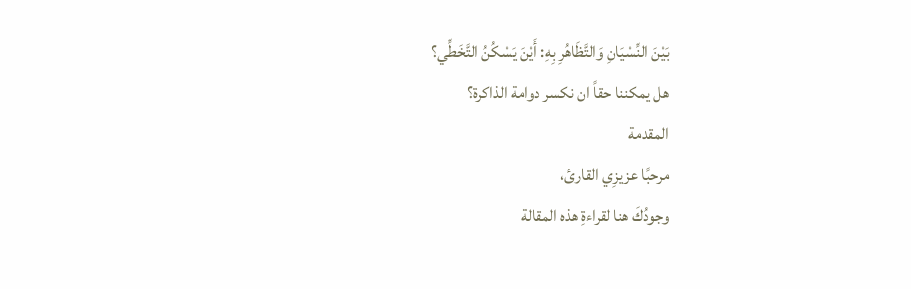بَيْنَ النِّسْيَانِ وَالتَّظَاهُرِ بِهِ: أَيْنَ يَسْكُنُ التَّخَطِّي؟
هل يمكننا حقاً ان نكسر دوامة الذاكرة؟
المقدمة
مرحبًا عزيزِي القارئ،
وجودُكَ هنا لقراءةِ هذه المقالة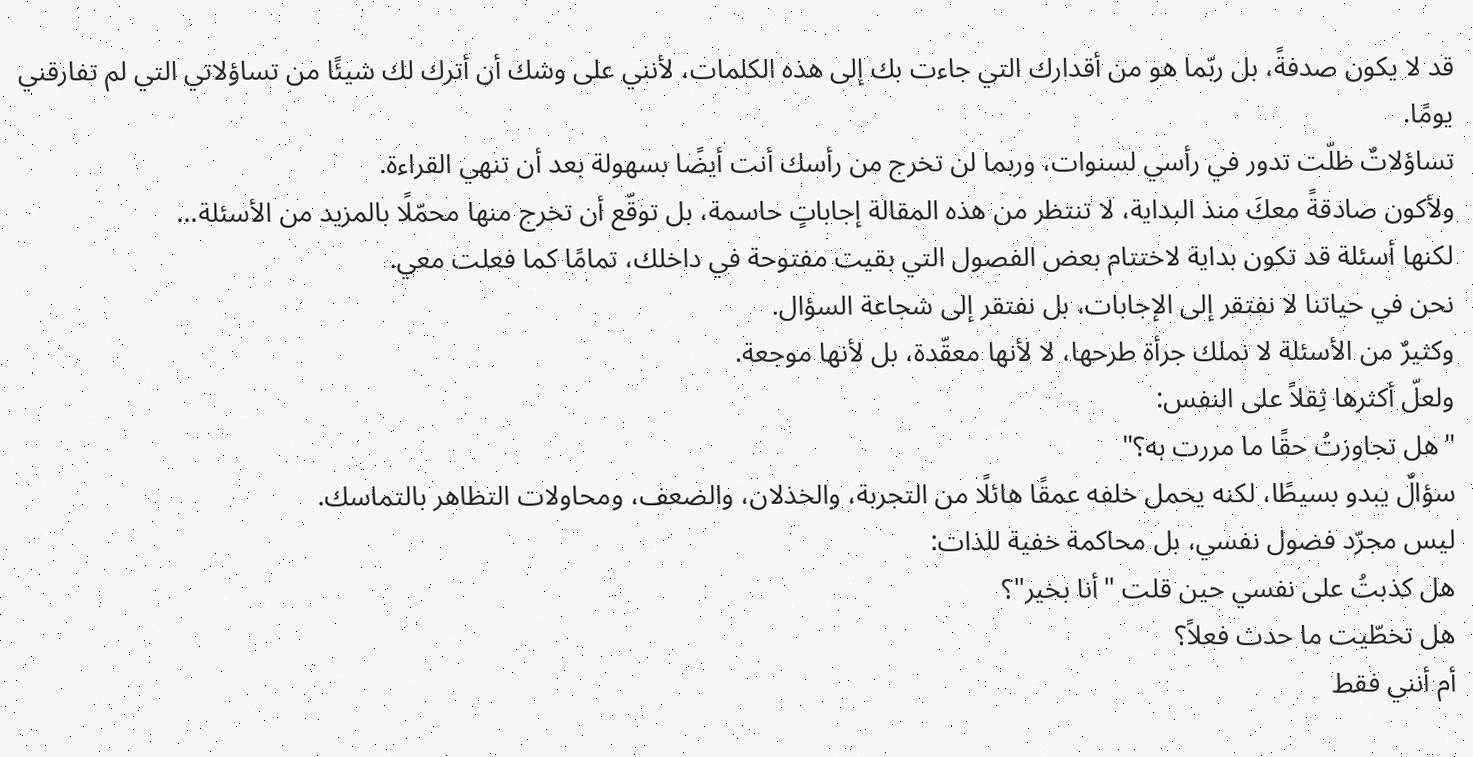قد لا يكون صدفةً، بل ربّما هو من أقدارك التي جاءت بك إلى هذه الكلمات، لأنني على وشك أن أترك لك شيئًا من تساؤلاتي التي لم تفارقني يومًا.
تساؤلاتٌ ظلّت تدور في رأسي لسنوات، وربما لن تخرج من رأسك أنت أيضًا بسهولة بعد أن تنهي القراءة.
ولأكون صادقةً معكَ منذ البداية، لا تنتظر من هذه المقالة إجاباتٍ حاسمة، بل توقّع أن تخرج منها محمّلًا بالمزيد من الأسئلة...
لكنها أسئلة قد تكون بداية لاختتام بعض الفصول التي بقيت مفتوحة في داخلك، تمامًا كما فعلت معي.
نحن في حياتنا لا نفتقر إلى الإجابات، بل نفتقر إلى شجاعة السؤال.
وكثيرٌ من الأسئلة لا نملك جرأة طرحها، لا لأنها معقّدة، بل لأنها موجعة.
ولعلّ أكثرها ثِقلاً على النفس:
"هل تجاوزتُ حقًا ما مررت به؟"
سؤالٌ يبدو بسيطًا، لكنه يحمل خلفه عمقًا هائلًا من التجربة، والخذلان، والضعف، ومحاولات التظاهر بالتماسك.
ليس مجرّد فضول نفسي، بل محاكمة خفية للذات:
هل كذبتُ على نفسي حين قلت "أنا بخير"؟
هل تخطّيت ما حدث فعلاً؟
أم أنني فقط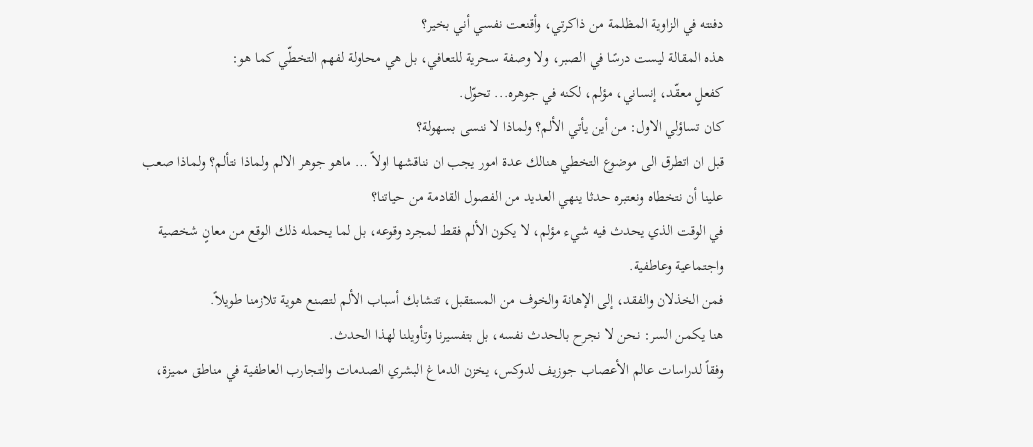دفنته في الزاوية المظلمة من ذاكرتي، وأقنعت نفسي أني بخير؟
هذه المقالة ليست درسًا في الصبر، ولا وصفة سحرية للتعافي، بل هي محاولة لفهم التخطّي كما هو:
كفعلٍ معقّد، إنساني، مؤلم، لكنه في جوهره... تحوّل.
كان تساؤلي الاول: من أين يأتي الألم؟ ولماذا لا ننسى بسهولة؟
قبل ان اتطرق الى موضوع التخطي هنالك عدة امور يجب ان نناقشها اولاً … ماهو جوهر الالم ولماذا نتألم؟ ولماذا صعب علينا أن نتخطاه ونعتبره حدثا ينهي العديد من الفصول القادمة من حياتنا؟
في الوقت الذي يحدث فيه شيء مؤلم، لا يكون الألم فقط لمجرد وقوعه، بل لما يحمله ذلك الوقع من معانٍ شخصية واجتماعية وعاطفية.
فمن الخذلان والفقد، إلى الإهانة والخوف من المستقبل، تتشابك أسباب الألم لتصنع هوية تلازمنا طويلاً.
هنا يكمن السر: نحن لا نجرح بالحدث نفسه، بل بتفسيرنا وتأويلنا لهذا الحدث.
وفقاً لدراسات عالم الأعصاب جوزيف لدوكس، يخزن الدماغ البشري الصدمات والتجارب العاطفية في مناطق مميزة،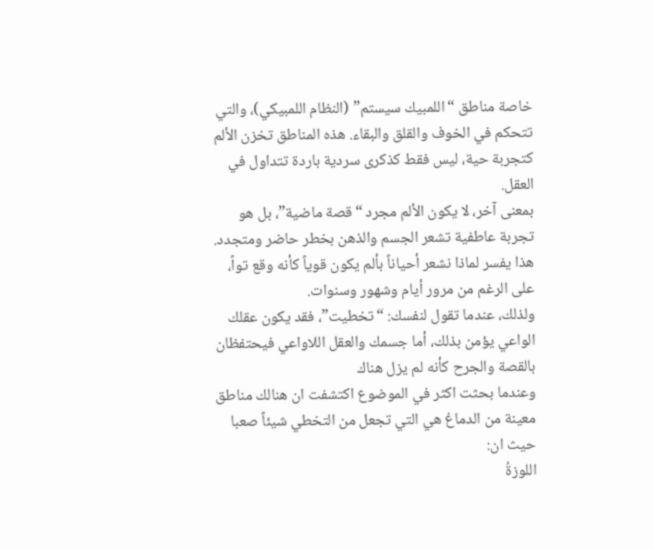خاصة مناطق “اللمبيك سيستم” (النظام اللمبيكي)، والتي تتحكم في الخوف والقلق والبقاء. هذه المناطق تخزن الألم كتجربة حية، ليس فقط كذكرى سردية باردة تتداول في العقل.
بمعنى آخر، لا يكون الألم مجرد “قصة ماضية”، بل هو تجربة عاطفية تشعر الجسم والذهن بخطر حاضر ومتجدد.
هذا يفسر لماذا نشعر أحياناً بألم يكون قوياً كأنه وقع تواً، على الرغم من مرور أيام وشهور وسنوات.
ولذلك، عندما تقول لنفسك: “تخطيت”، فقد يكون عقلك الواعي يؤمن بذلك، أما جسمك والعقل اللاواعي فيحتفظان بالقصة والجرح كأنه لم يزل هناك
وعندما بحثت اكثر في الموضوع اكتشفت ان هنالك مناطق معينة من الدماغ هي التي تجعل من التخطي شيئاً صعبا
حيث ان:
اللوزةُ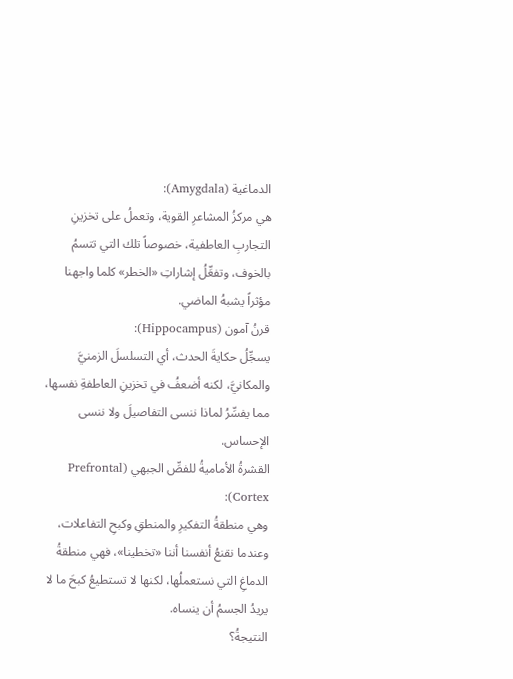الدماغية (Amygdala):
هي مركزُ المشاعرِ القوية، وتعملُ على تخزينِ التجاربِ العاطفية، خصوصاً تلك التي تتسمُ بالخوف، وتفعِّلُ إشاراتِ «الخطر» كلما واجهنا مؤثراً يشبهُ الماضي.
قرنُ آمون (Hippocampus):
يسجِّلُ حكايةَ الحدث، أي التسلسلَ الزمنيَّ والمكانيَّ، لكنه أضعفُ في تخزينِ العاطفةِ نفسها، مما يفسِّرُ لماذا ننسى التفاصيلَ ولا ننسى الإحساس.
القشرةُ الأماميةُ للفصِّ الجبهي (Prefrontal Cortex):
وهي منطقةُ التفكيرِ والمنطقِ وكبحِ التفاعلات، وعندما نقنعُ أنفسنا أننا «تخطينا»، فهي منطقةُ الدماغِ التي نستعملُها، لكنها لا تستطيعُ كبحَ ما لا يريدُ الجسمُ أن ينساه.
النتيجةُ؟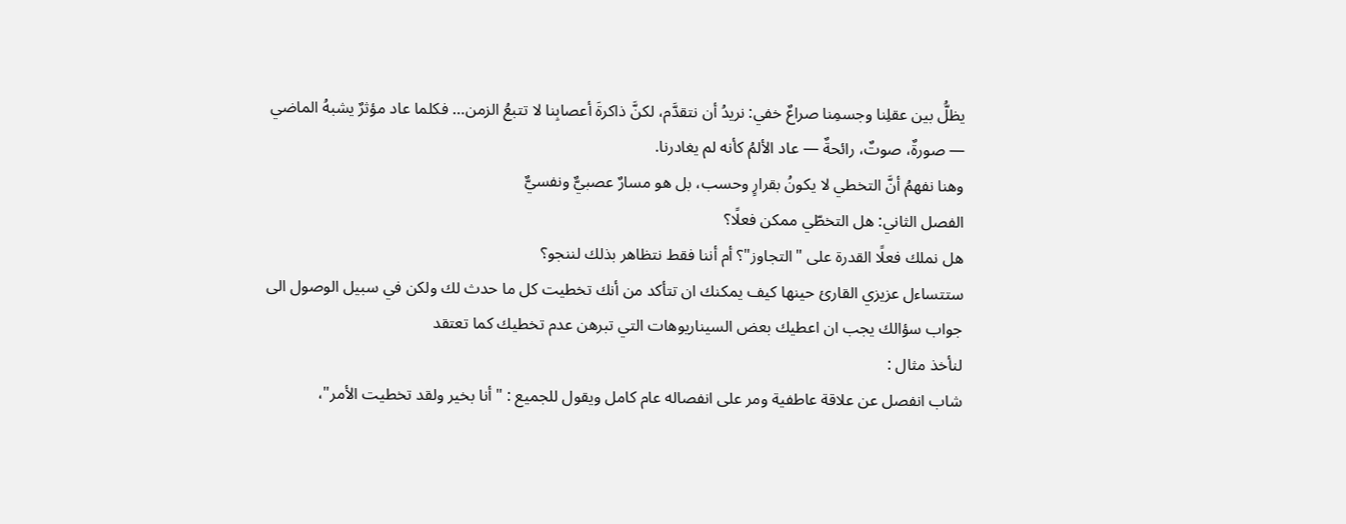يظلُّ بين عقلِنا وجسمِنا صراعٌ خفي: نريدُ أن نتقدَّم، لكنَّ ذاكرةَ أعصابِنا لا تتبعُ الزمن… فكلما عاد مؤثرٌ يشبهُ الماضي — صورةٌ، صوتٌ، رائحةٌ — عاد الألمُ كأنه لم يغادرنا.
وهنا نفهمُ أنَّ التخطي لا يكونُ بقرارٍ وحسب، بل هو مسارٌ عصبيٌّ ونفسيٌّ
الفصل الثاني: هل التخطّي ممكن فعلًا؟
هل نملك فعلًا القدرة على "التجاوز"؟ أم أننا فقط نتظاهر بذلك لننجو؟
ستتساءل عزيزي القارئ حينها كيف يمكنك ان تتأكد من أنك تخطيت كل ما حدث لك ولكن في سبيل الوصول الى جواب سؤالك يجب ان اعطيك بعض السيناريوهات التي تبرهن عدم تخطيك كما تعتقد
لنأخذ مثال :
شاب انفصل عن علاقة عاطفية ومر على انفصاله عام كامل ويقول للجميع : "أنا بخير ولقد تخطيت الأمر"،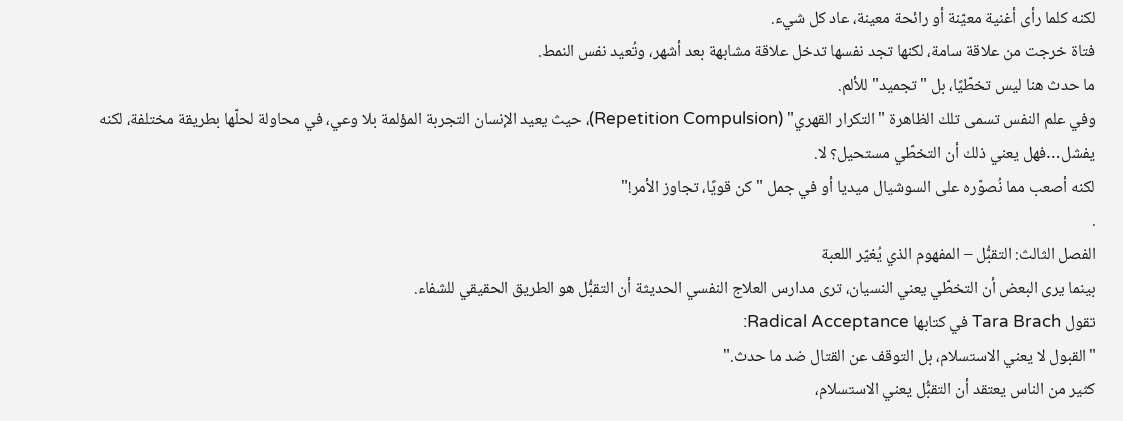لكنه كلما رأى أغنية معيّنة أو رائحة معينة، عاد كل شيء.
فتاة خرجت من علاقة سامة، لكنها تجد نفسها تدخل علاقة مشابهة بعد أشهر، وتُعيد نفس النمط.
ما حدث هنا ليس تخطّيًا، بل "تجميد" للألم.
وفي علم النفس تسمى تلك الظاهرة "التكرار القهري" (Repetition Compulsion)، حيث يعيد الإنسان التجربة المؤلمة بلا وعي، في محاولة لحلّها بطريقة مختلفة، لكنه يفشل…فهل يعني ذلك أن التخطّي مستحيل؟ لا.
لكنه أصعب مما نُصوّره على السوشيال ميديا أو في جمل "كن قويًا، تجاوز الأمر!"
.
الفصل الثالث: التقبُّل – المفهوم الذي يُغيّر اللعبة
بينما يرى البعض أن التخطّي يعني النسيان، ترى مدارس العلاج النفسي الحديثة أن التقبُّل هو الطريق الحقيقي للشفاء.
تقول Tara Brach في كتابها Radical Acceptance:
"القبول لا يعني الاستسلام، بل التوقف عن القتال ضد ما حدث."
كثير من الناس يعتقد أن التقبُّل يعني الاستسلام،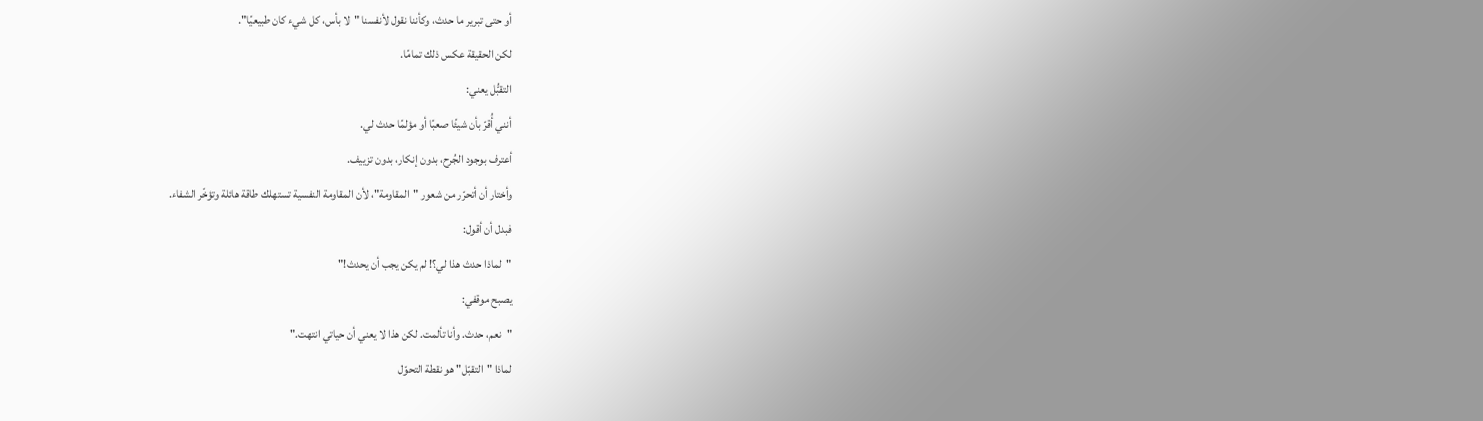أو حتى تبرير ما حدث، وكأننا نقول لأنفسنا "لا بأس، كل شيء كان طبيعيًا".
لكن الحقيقة عكس ذلك تمامًا.
التقبُّل يعني:
أنني أُقرّ بأن شيئًا صعبًا أو مؤلمًا حدث لي.
أعترف بوجود الجُرح، بدون إنكار، بدون تزييف.
وأختار أن أتحرّر من شعور "المقاومة"، لأن المقاومة النفسية تستهلك طاقة هائلة وتؤخّر الشفاء.
فبدل أن أقول:
"لماذا حدث هذا لي؟! لم يكن يجب أن يحدث!"
يصبح موقفي:
"نعم، حدث. وأنا تألمت. لكن هذا لا يعني أن حياتي انتهت."
لماذا "التقبّل" هو نقطة التحوّل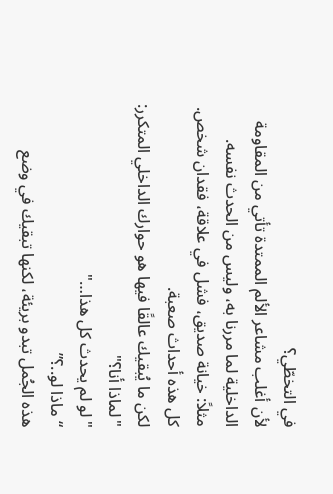في التخطّي؟
لأن أغلب مشاعر الألم الممتدة تأتي من المقاومة الداخلية لما مررنا به، وليس من الحدث نفسه.
مثلاً: خيانة صديق، فشل في علاقة، فقدان شخص.
كل هذه أحداث صعبة.
لكن ما يُبقيك عالقًا فيها هو حوارك الداخلي المتكرر:
"لماذا أنا؟"
"لو لم يحدث كل هذا…"
“ ماذا لو..؟”
هذه الجُمل تبدو بريئة، لكنها تبقيك في وضع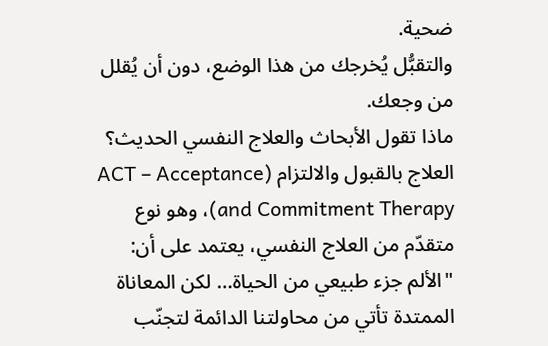ضحية.
والتقبُّل يُخرجك من هذا الوضع، دون أن يُقلل من وجعك.
ماذا تقول الأبحاث والعلاج النفسي الحديث؟
العلاج بالقبول والالتزام (ACT – Acceptance and Commitment Therapy)، وهو نوع متقدّم من العلاج النفسي، يعتمد على أن:
"الألم جزء طبيعي من الحياة… لكن المعاناة الممتدة تأتي من محاولتنا الدائمة لتجنّب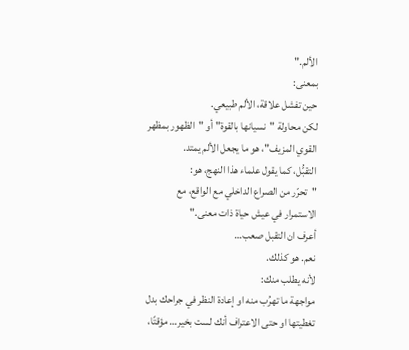الألم."
بمعنى:
حين تفشل علاقة، الألم طبيعي.
لكن محاولة "نسيانها بالقوة" أو "الظهور بمظهر القوي المزيف"، هو ما يجعل الألم يمتد.
التقبُّل، كما يقول علماء هذا النهج، هو:
"تحرّر من الصراع الداخلي مع الواقع، مع الاستمرار في عيش حياة ذات معنى."
أعرف ان التقبل صعب…
نعم. هو كذلك.
لأنه يطلب منك:
مواجهة ما تهرُب منه او إعادة النظر في جراحك بدل تغطيتها او حتى الاعتراف أنك لست بخير… مؤقتًا،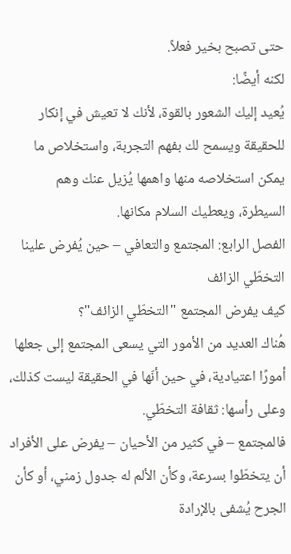حتى تصبح بخير فعلاً.
لكنه أيضًا:
يُعيد إليك الشعور بالقوة، لأنك لا تعيش في إنكار للحقيقة ويسمح لك بفهم التجربة، واستخلاص ما يمكن استخلاصه منها واهمها يُزيل عنك وهم السيطرة، ويعطيك السلام مكانها.
الفصل الرابع: المجتمع والتعافي – حين يُفرض علينا التخطّي الزائف
كيف يفرض المجتمع "التخطّي الزائف"؟
هُناك العديد من الأمور التي يسعى المجتمع إلى جعلها أمورًا اعتيادية، في حين أنّها في الحقيقة ليست كذلك، وعلى رأسها: ثقافة التخطّي.
فالمجتمع – في كثير من الأحيان – يفرض على الأفراد أن يتخطّوا بسرعة، وكأن الألم له جدول زمني، أو كأن الجرح يُشفى بالإرادة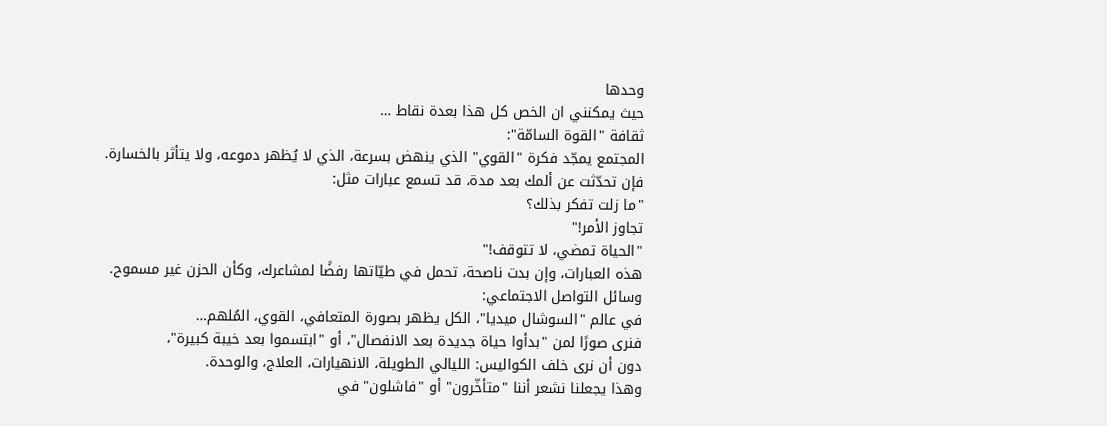وحدها
حيث يمكنني ان الخص كل هذا بعدة نقاط …
ثقافة "القوة السامّة":
المجتمع يمجّد فكرة "القوي" الذي ينهض بسرعة، الذي لا يُظهر دموعه، ولا يتأثر بالخسارة.
فإن تحدّثت عن ألمك بعد مدة، قد تسمع عبارات مثل:
"ما زلت تفكر بذلك؟
تجاوز الأمر!"
"الحياة تمضي، لا تتوقف!"
هذه العبارات، وإن بدت ناصحة، تحمل في طيّاتها رفضًا لمشاعرك، وكأن الحزن غير مسموح.
وسائل التواصل الاجتماعي:
في عالم "السوشال ميديا"، الكل يظهر بصورة المتعافي، القوي، المُلهم…
فنرى صورًا لمن "بدأوا حياة جديدة بعد الانفصال"، أو "ابتسموا بعد خيبة كبيرة"،
دون أن نرى خلف الكواليس: الليالي الطويلة، الانهيارات، العلاج، والوحدة.
وهذا يجعلنا نشعر أننا "متأخّرون" أو "فاشلون" في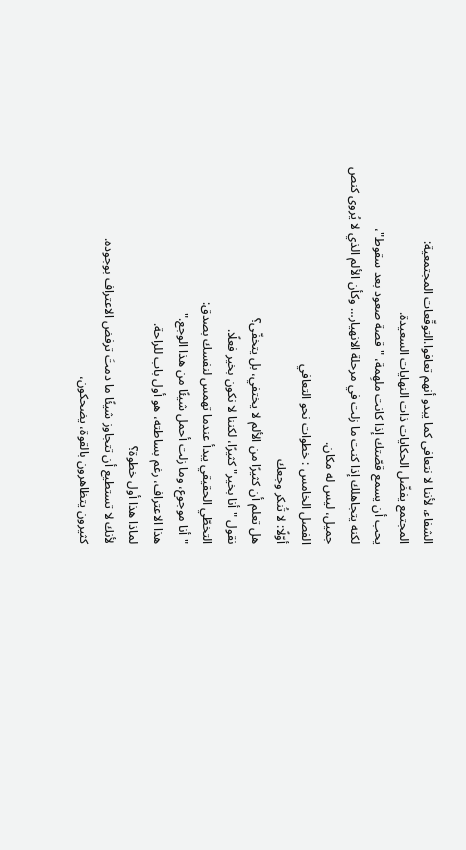الشفاء، لأننا لا نتعافى كما يبدو أنهم تعافوا.التوقّعات المجتمعية:
المجتمع يفضّل الحكايات ذات النهايات السعيدة.
يحب أن يسمع قصّتك إذا كانت ملهِمة، "قصة صعود بعد سقوط"،
لكنه يتجاهلك إذا كنت ما زلت في مرحلة الانهيار… وكأن الألم الذي لا يُروى كنص جميل، ليس له مكان.
الفصل الخامس : خطوات نحو التعافي
أوّلًا: لا تُنكر وجعك
هل تعلم أن كثيرًا من الألم لا يختفي، بل يتخفّى؟
نقول "أنا بخير" كثيرًا، لكننا لا نكون بخير فعلًا.
التخطّي الحقيقي يبدأ عندما تهمس لنفسك بصدق:
"أنا موجوع، وما زلت أحمل شيئًا من هذا الوجع."
هذا الاعتراف، رغم بساطته، هو أول باب للراحة.
لماذا هذا أول خطوة؟
لأنك لا تستطيع أن تتجاوز شيئًا ما دمتَ ترفض الاعتراف بوجوده.
كثيرون يتظاهرون بالقوة، يضحكون،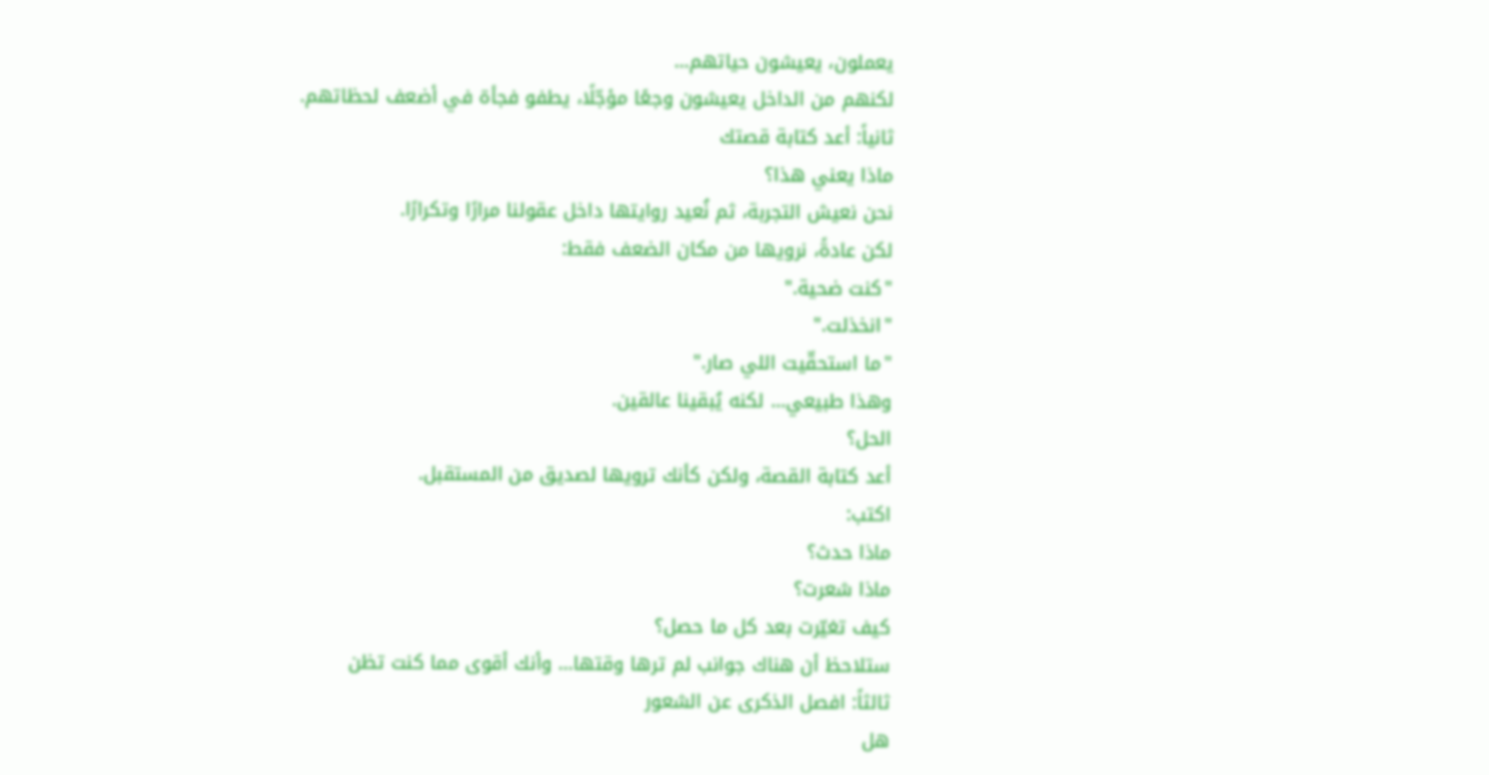يعملون، يعيشون حياتهم…
لكنهم من الداخل يعيشون وجعًا مؤجّلًا، يطفو فجأة في أضعف لحظاتهم.
ثانياً: أعد كتابة قصتك
ماذا يعني هذا؟
نحن نعيش التجربة، ثم نُعيد روايتها داخل عقولنا مرارًا وتكرارًا.
لكن عادةً، نرويها من مكان الضعف فقط:
"كنت ضحية."
"انخذلت."
"ما استحقّيت اللي صار."
وهذا طبيعي… لكنه يُبقينا عالقين.
الحل؟
أعد كتابة القصة، ولكن كأنك ترويها لصديق من المستقبل.
اكتب:
ماذا حدث؟
ماذا شعرت؟
كيف تغيّرت بعد كل ما حصل؟
ستلاحظ أن هناك جوانب لم ترها وقتها… وأنك أقوى مما كنت تظن
ثالثاً: افصل الذكرى عن الشعور
هل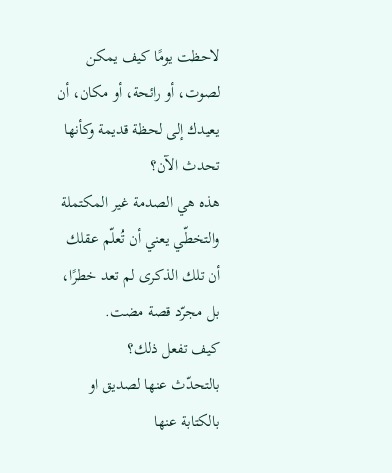لاحظت يومًا كيف يمكن لصوت، أو رائحة، أو مكان، أن يعيدك إلى لحظة قديمة وكأنها تحدث الآن؟
هذه هي الصدمة غير المكتملة والتخطّي يعني أن تُعلّم عقلك أن تلك الذكرى لم تعد خطرًا، بل مجرّد قصة مضت.
كيف تفعل ذلك؟
بالتحدّث عنها لصديق او بالكتابة عنها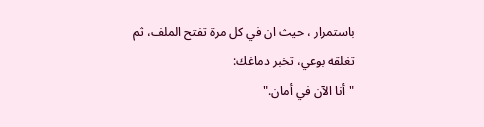باستمرار ، حيث ان في كل مرة تفتح الملف، ثم تغلقه بوعي، تخبر دماغك:
"أنا الآن في أمان."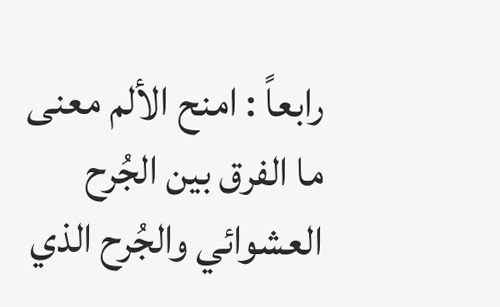رابعاً : امنح الألم معنى
ما الفرق بين الجُرح العشوائي والجُرح الذي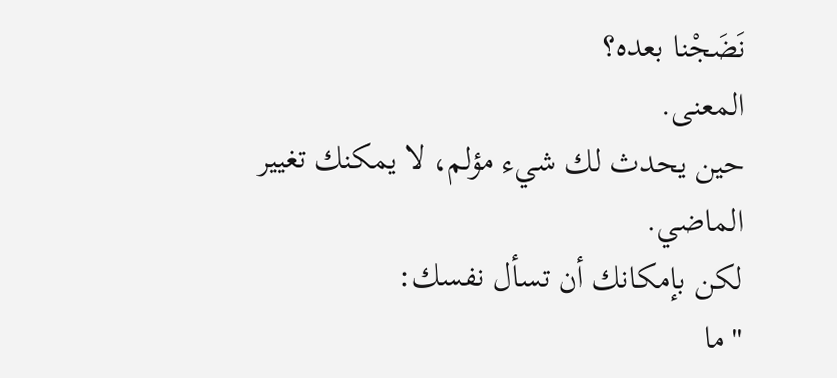نَضَجْنا بعده؟
المعنى.
حين يحدث لك شيء مؤلم، لا يمكنك تغيير الماضي.
لكن بإمكانك أن تسأل نفسك:
"ما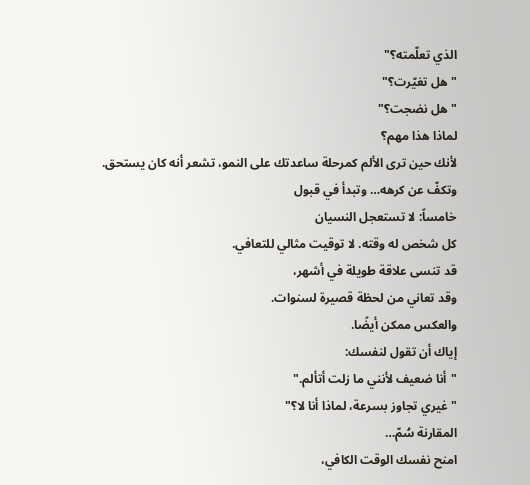الذي تعلّمته؟"
"هل تغيّرت؟"
"هل نضجت؟"
لماذا هذا مهم؟
لأنك حين ترى الألم كمرحلة ساعدتك على النمو، تشعر أنه كان يستحق.
وتكفّ عن كرهه… وتبدأ في قبول
خامساً: لا تستعجل النسيان
كل شخص له وقته. لا توقيت مثالي للتعافي.
قد تنسى علاقة طويلة في أشهر،
وقد تعاني من لحظة قصيرة لسنوات.
والعكس ممكن أيضًا.
إياك أن تقول لنفسك:
"أنا ضعيف لأنني ما زلت أتألم."
"غيري تجاوز بسرعة، لماذا أنا لا؟"
المقارنة سُمّ…
امنح نفسك الوقت الكافي،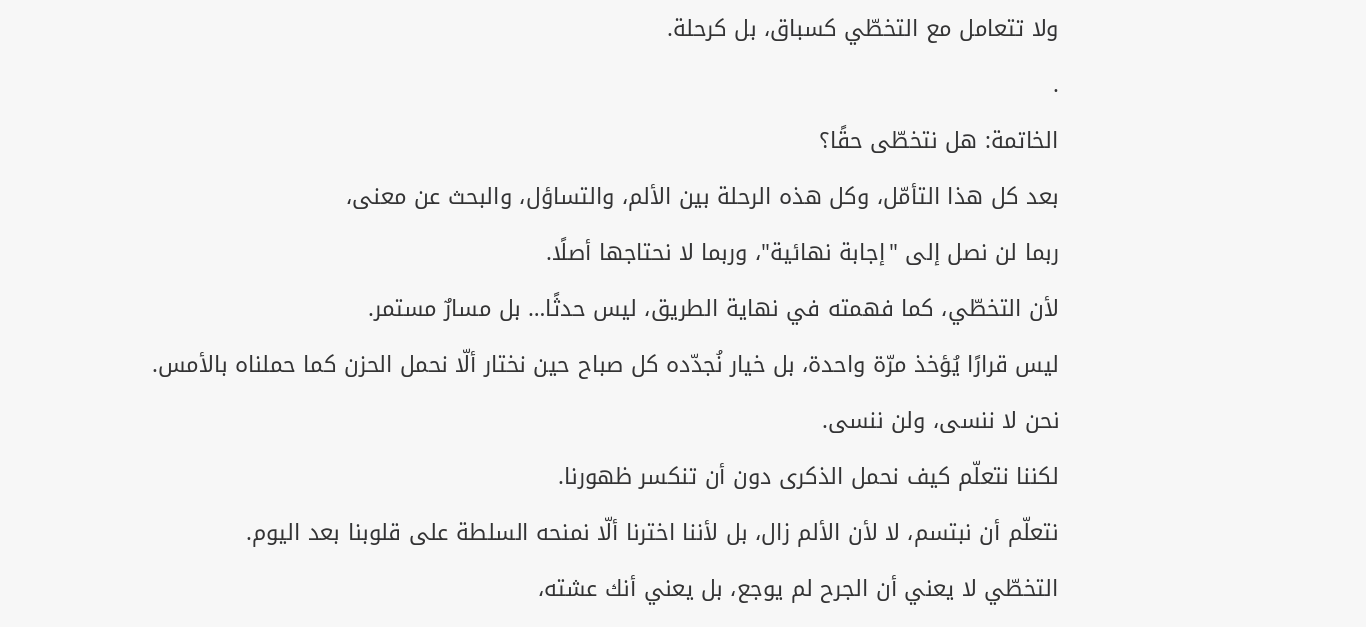ولا تتعامل مع التخطّي كسباق، بل كرحلة.
.
الخاتمة: هل نتخطّى حقًا؟
بعد كل هذا التأمّل، وكل هذه الرحلة بين الألم، والتساؤل، والبحث عن معنى،
ربما لن نصل إلى "إجابة نهائية"، وربما لا نحتاجها أصلًا.
لأن التخطّي، كما فهمته في نهاية الطريق، ليس حدثًا… بل مسارٌ مستمر.
ليس قرارًا يُؤخذ مرّة واحدة، بل خيار نُجدّده كل صباح حين نختار ألّا نحمل الحزن كما حملناه بالأمس.
نحن لا ننسى، ولن ننسى.
لكننا نتعلّم كيف نحمل الذكرى دون أن تنكسر ظهورنا.
نتعلّم أن نبتسم، لا لأن الألم زال، بل لأننا اخترنا ألّا نمنحه السلطة على قلوبنا بعد اليوم.
التخطّي لا يعني أن الجرح لم يوجع، بل يعني أنك عشته،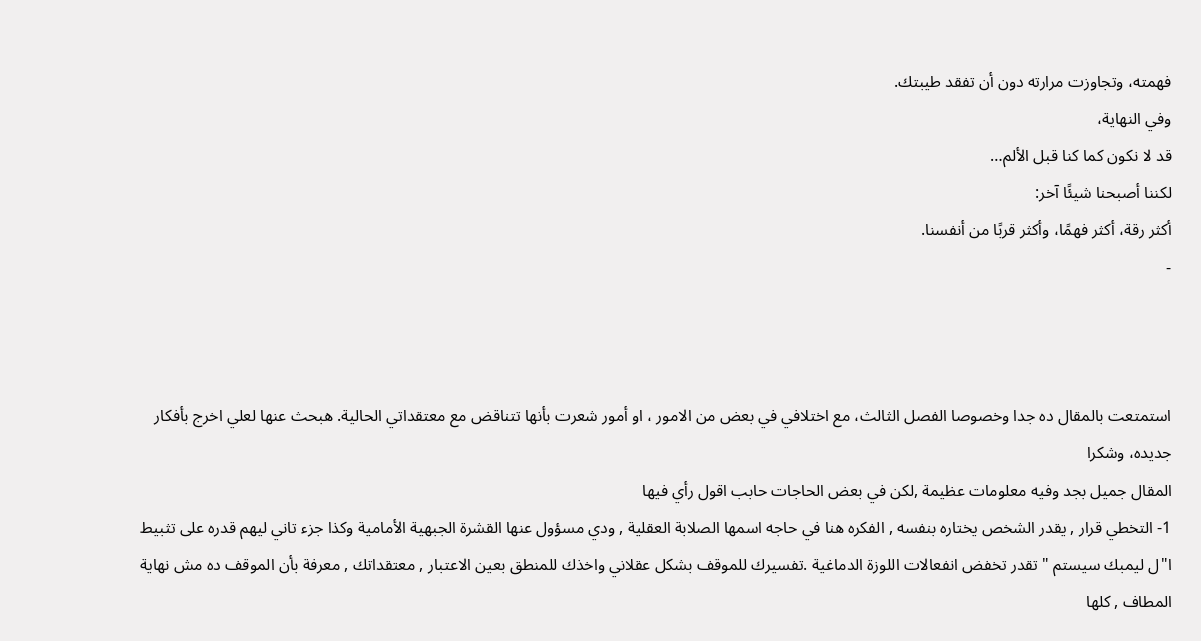فهمته، وتجاوزت مرارته دون أن تفقد طيبتك.
وفي النهاية،
قد لا نكون كما كنا قبل الألم…
لكننا أصبحنا شيئًا آخر:
أكثر رقة، أكثر فهمًا، وأكثر قربًا من أنفسنا.
-



استمتعت بالمقال ده جدا وخصوصا الفصل الثالث، مع اختلافي في بعض من الامور ، او أمور شعرت بأنها تتناقض مع معتقداتي الحالية. هبحث عنها لعلي اخرج بأفكار جديده، وشكرا
المقال جميل بجد وفيه معلومات عظيمة ,لكن في بعض الحاجات حابب اقول رأي فيها
1- التخطي قرار , يقدر الشخص يختاره بنفسه , الفكره هنا في حاجه اسمها الصلابة العقلية , ودي مسؤول عنها القشرة الجبهية الأمامية وكذا جزء تاني ليهم قدره على تثبيط ا"ل ليمبك سيستم " تقدر تخفض انفعالات اللوزة الدماغية .تفسيرك للموقف بشكل عقلاني واخذك للمنطق بعين الاعتبار , معتقداتك , معرفة بأن الموقف ده مش نهاية المطاف , كلها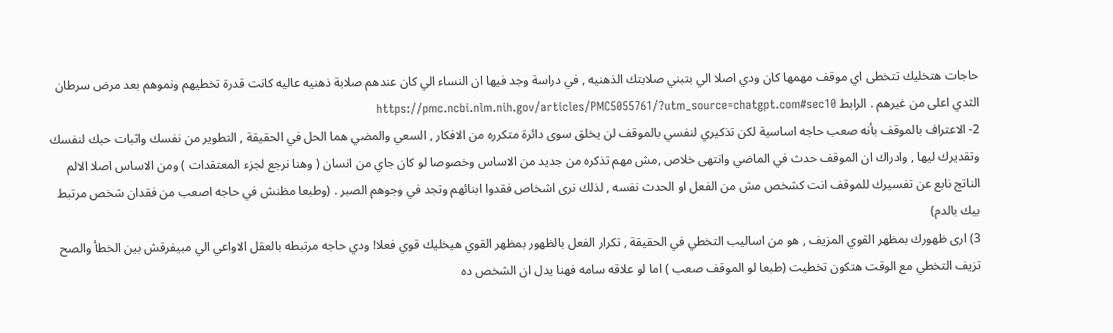حاجات هتخليك تتخطى اي موقف مهمها كان ودي اصلا الي بتبني صلابتك الذهنيه , في دراسة وجد فيها ان النساء الي كان عندهم صلابة ذهنيه عاليه كانت قدرة تخطيهم ونموهم بعد مرض سرطان الثدي اعلى من غيرهم . الرابط https://pmc.ncbi.nlm.nih.gov/articles/PMC5055761/?utm_source=chatgpt.com#sec10
2- الاعتراف بالموقف بأنه صعب حاجه اساسية لكن تذكيري لنفسي بالموقف لن يخلق سوى دائرة متكرره من الافكار , السعي والمضي هما الحل في الحقيقة , التطوير من نفسك واثبات حبك لنفسك وتقديرك ليها , وادراك ان الموقف حدث في الماضي وانتهى خلاص ,مش مهم تذكره من جديد من الاساس وخصوصا لو كان جاي من انسان ( وهنا نرجع لجزء المعتقدات ) ومن الاساس اصلا الالم الناتج نابع عن تفسيرك للموقف انت كشخص مش من الفعل او الحدث نفسه , لذلك نرى اشخاص فقدوا ابنائهم وتجد في وجوهم الصبر . (وطبعا مظنش في حاجه اصعب من فقدان شخص مرتبط بيك بالدم)
3) ارى ظهورك بمظهر القوي المزيف , هو من اساليب التخطي في الحقيقة , تكرار الفعل بالظهور بمظهر القوي هيخليك قوي فعلا! ودي حاجه مرتبطه بالعقل الاواعي الي مبيفرقش بين الخطأ والصح
تزيف التخطي مع الوقت هتكون تخطيت (طبعا لو الموقف صعب ) اما لو علاقه سامه فهنا يدل ان الشخص ده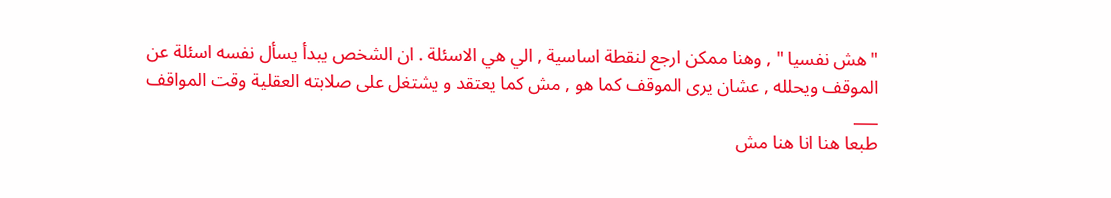"هش نفسيا " , وهنا ممكن ارجع لنقطة اساسية , الي هي الاسئلة . ان الشخص يبدأ يسأل نفسه اسئلة عن الموقف ويحلله , عشان يرى الموقف كما هو , مش كما يعتقد و يشتغل على صلابته العقلية وقت المواقف
___
طبعا هنا انا هنا مش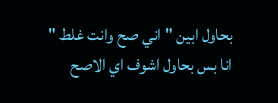بحاول ابين "اني صح وانت غلط " انا بس بحاول اشوف اي الاصح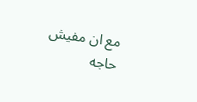مع ان مفيش حاجه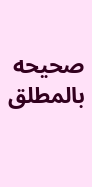صحيحه بالمطلق